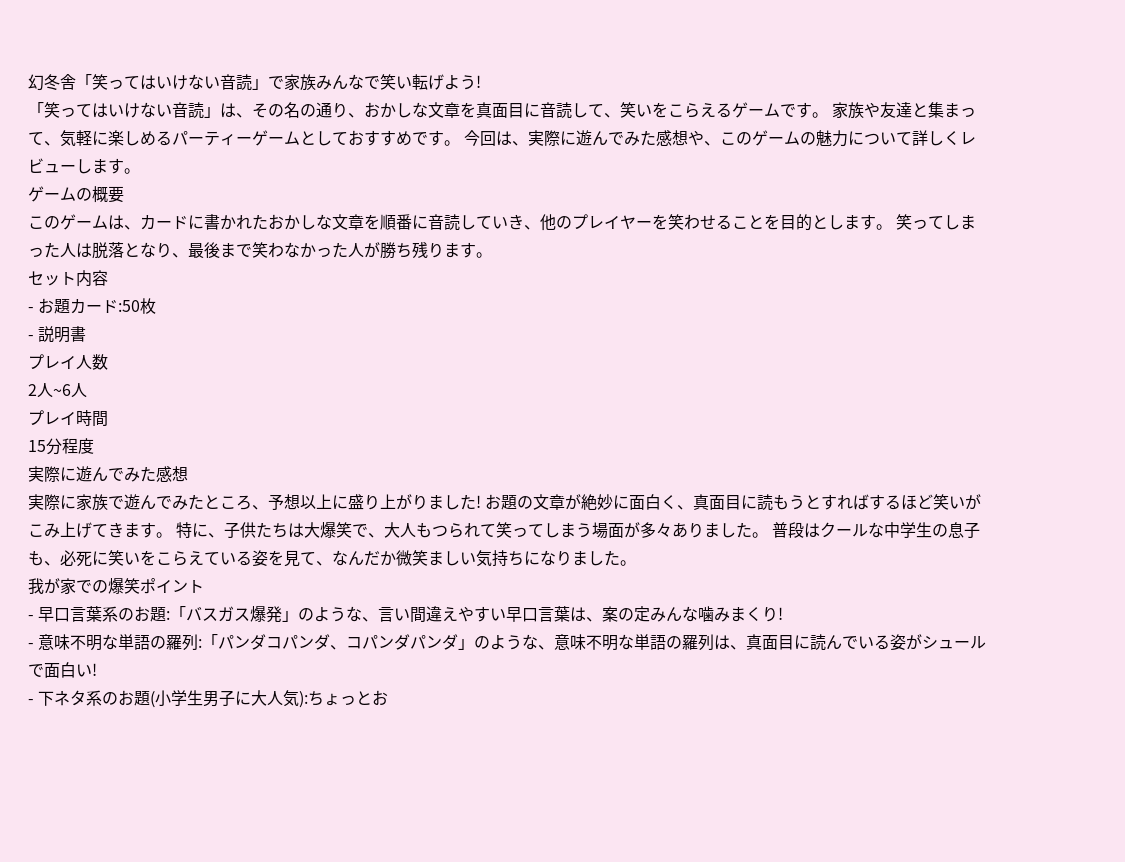幻冬舎「笑ってはいけない音読」で家族みんなで笑い転げよう!
「笑ってはいけない音読」は、その名の通り、おかしな文章を真面目に音読して、笑いをこらえるゲームです。 家族や友達と集まって、気軽に楽しめるパーティーゲームとしておすすめです。 今回は、実際に遊んでみた感想や、このゲームの魅力について詳しくレビューします。
ゲームの概要
このゲームは、カードに書かれたおかしな文章を順番に音読していき、他のプレイヤーを笑わせることを目的とします。 笑ってしまった人は脱落となり、最後まで笑わなかった人が勝ち残ります。
セット内容
- お題カード:50枚
- 説明書
プレイ人数
2人~6人
プレイ時間
15分程度
実際に遊んでみた感想
実際に家族で遊んでみたところ、予想以上に盛り上がりました! お題の文章が絶妙に面白く、真面目に読もうとすればするほど笑いがこみ上げてきます。 特に、子供たちは大爆笑で、大人もつられて笑ってしまう場面が多々ありました。 普段はクールな中学生の息子も、必死に笑いをこらえている姿を見て、なんだか微笑ましい気持ちになりました。
我が家での爆笑ポイント
- 早口言葉系のお題:「バスガス爆発」のような、言い間違えやすい早口言葉は、案の定みんな噛みまくり!
- 意味不明な単語の羅列:「パンダコパンダ、コパンダパンダ」のような、意味不明な単語の羅列は、真面目に読んでいる姿がシュールで面白い!
- 下ネタ系のお題(小学生男子に大人気):ちょっとお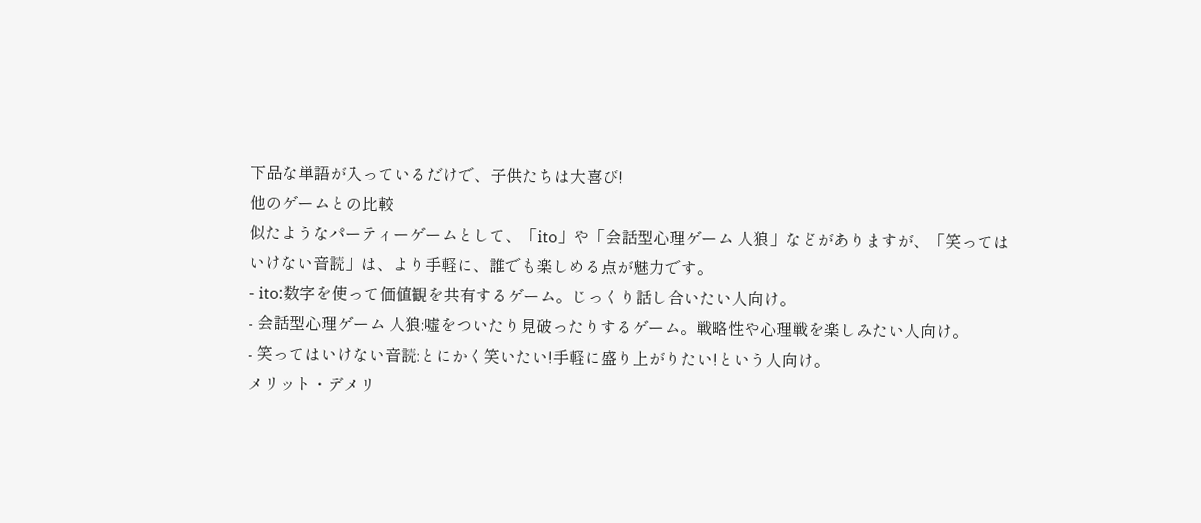下品な単語が入っているだけで、子供たちは大喜び!
他のゲームとの比較
似たようなパーティーゲームとして、「ito」や「会話型心理ゲーム 人狼」などがありますが、「笑ってはいけない音読」は、より手軽に、誰でも楽しめる点が魅力です。
- ito:数字を使って価値観を共有するゲーム。じっくり話し合いたい人向け。
- 会話型心理ゲーム 人狼:嘘をついたり見破ったりするゲーム。戦略性や心理戦を楽しみたい人向け。
- 笑ってはいけない音読:とにかく笑いたい!手軽に盛り上がりたい!という人向け。
メリット・デメリ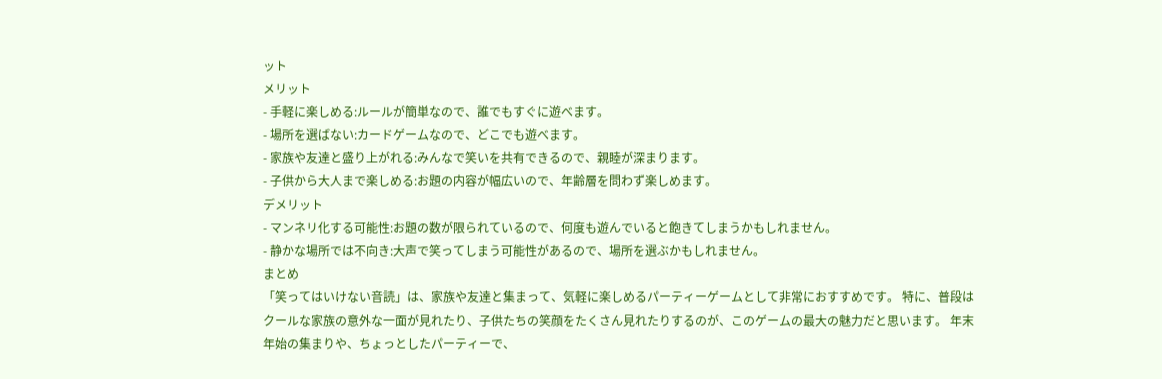ット
メリット
- 手軽に楽しめる:ルールが簡単なので、誰でもすぐに遊べます。
- 場所を選ばない:カードゲームなので、どこでも遊べます。
- 家族や友達と盛り上がれる:みんなで笑いを共有できるので、親睦が深まります。
- 子供から大人まで楽しめる:お題の内容が幅広いので、年齢層を問わず楽しめます。
デメリット
- マンネリ化する可能性:お題の数が限られているので、何度も遊んでいると飽きてしまうかもしれません。
- 静かな場所では不向き:大声で笑ってしまう可能性があるので、場所を選ぶかもしれません。
まとめ
「笑ってはいけない音読」は、家族や友達と集まって、気軽に楽しめるパーティーゲームとして非常におすすめです。 特に、普段はクールな家族の意外な一面が見れたり、子供たちの笑顔をたくさん見れたりするのが、このゲームの最大の魅力だと思います。 年末年始の集まりや、ちょっとしたパーティーで、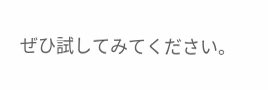ぜひ試してみてください。